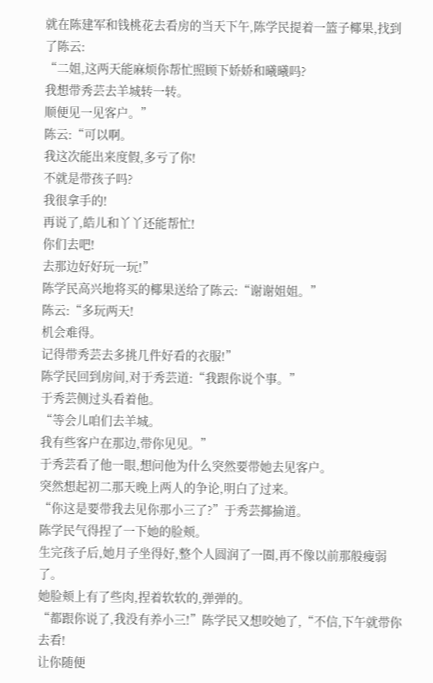就在陈建军和钱桃花去看房的当天下午,陈学民提着一篮子椰果,找到了陈云:
“二姐,这两天能麻烦你帮忙照顾下娇娇和曦曦吗?
我想带秀芸去羊城转一转。
顺便见一见客户。”
陈云:“可以啊。
我这次能出来度假,多亏了你!
不就是带孩子吗?
我很拿手的!
再说了,皓儿和丫丫还能帮忙!
你们去吧!
去那边好好玩一玩!”
陈学民高兴地将买的椰果送给了陈云:“谢谢姐姐。”
陈云:“多玩两天!
机会难得。
记得带秀芸去多挑几件好看的衣服!”
陈学民回到房间,对于秀芸道:“我跟你说个事。”
于秀芸侧过头看着他。
“等会儿咱们去羊城。
我有些客户在那边,带你见见。”
于秀芸看了他一眼,想问他为什么突然要带她去见客户。
突然想起初二那天晚上两人的争论,明白了过来。
“你这是要带我去见你那小三了?”于秀芸揶揄道。
陈学民气得捏了一下她的脸颊。
生完孩子后,她月子坐得好,整个人圆润了一圈,再不像以前那般瘦弱了。
她脸颊上有了些肉,捏着软软的,弹弹的。
“都跟你说了,我没有养小三!”陈学民又想咬她了,“不信,下午就带你去看!
让你随便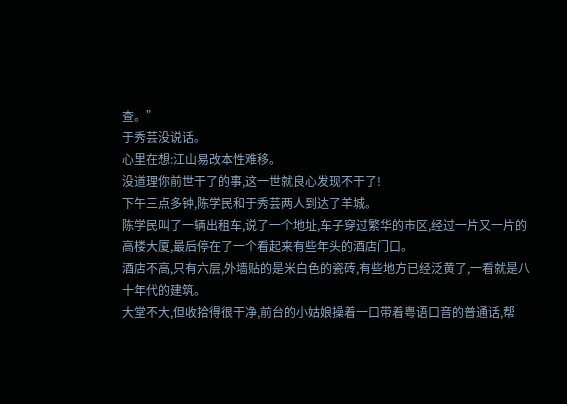查。”
于秀芸没说话。
心里在想:江山易改本性难移。
没道理你前世干了的事,这一世就良心发现不干了!
下午三点多钟,陈学民和于秀芸两人到达了羊城。
陈学民叫了一辆出租车,说了一个地址,车子穿过繁华的市区,经过一片又一片的高楼大厦,最后停在了一个看起来有些年头的酒店门口。
酒店不高,只有六层,外墙贴的是米白色的瓷砖,有些地方已经泛黄了,一看就是八十年代的建筑。
大堂不大,但收拾得很干净,前台的小姑娘操着一口带着粤语口音的普通话,帮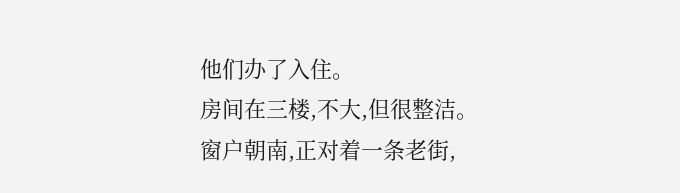他们办了入住。
房间在三楼,不大,但很整洁。
窗户朝南,正对着一条老街,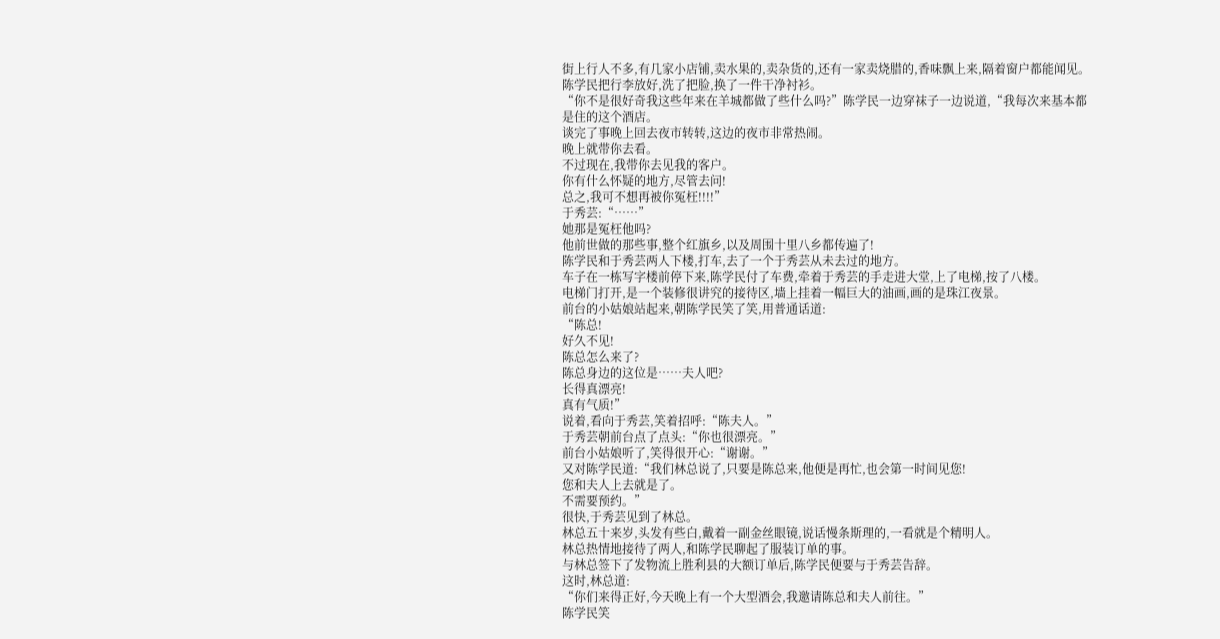街上行人不多,有几家小店铺,卖水果的,卖杂货的,还有一家卖烧腊的,香味飘上来,隔着窗户都能闻见。
陈学民把行李放好,洗了把脸,换了一件干净衬衫。
“你不是很好奇我这些年来在羊城都做了些什么吗?”陈学民一边穿袜子一边说道,“我每次来基本都是住的这个酒店。
谈完了事晚上回去夜市转转,这边的夜市非常热闹。
晚上就带你去看。
不过现在,我带你去见我的客户。
你有什么怀疑的地方,尽管去问!
总之,我可不想再被你冤枉!!!!”
于秀芸:“……”
她那是冤枉他吗?
他前世做的那些事,整个红旗乡,以及周围十里八乡都传遍了!
陈学民和于秀芸两人下楼,打车,去了一个于秀芸从未去过的地方。
车子在一栋写字楼前停下来,陈学民付了车费,牵着于秀芸的手走进大堂,上了电梯,按了八楼。
电梯门打开,是一个装修很讲究的接待区,墙上挂着一幅巨大的油画,画的是珠江夜景。
前台的小姑娘站起来,朝陈学民笑了笑,用普通话道:
“陈总!
好久不见!
陈总怎么来了?
陈总身边的这位是……夫人吧?
长得真漂亮!
真有气质!”
说着,看向于秀芸,笑着招呼:“陈夫人。”
于秀芸朝前台点了点头:“你也很漂亮。”
前台小姑娘听了,笑得很开心:“谢谢。”
又对陈学民道:“我们林总说了,只要是陈总来,他便是再忙,也会第一时间见您!
您和夫人上去就是了。
不需要预约。”
很快,于秀芸见到了林总。
林总五十来岁,头发有些白,戴着一副金丝眼镜,说话慢条斯理的,一看就是个精明人。
林总热情地接待了两人,和陈学民聊起了服装订单的事。
与林总签下了发物流上胜利县的大额订单后,陈学民便要与于秀芸告辞。
这时,林总道:
“你们来得正好,今天晚上有一个大型酒会,我邀请陈总和夫人前往。”
陈学民笑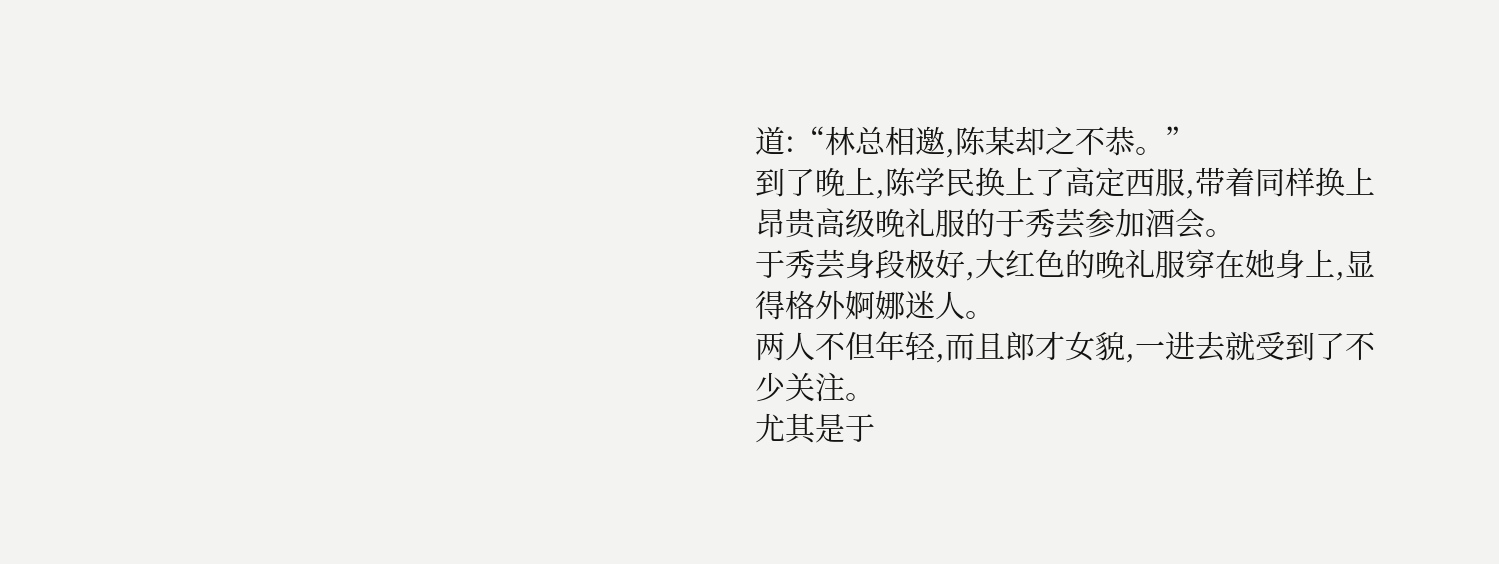道:“林总相邀,陈某却之不恭。”
到了晚上,陈学民换上了高定西服,带着同样换上昂贵高级晚礼服的于秀芸参加酒会。
于秀芸身段极好,大红色的晚礼服穿在她身上,显得格外婀娜迷人。
两人不但年轻,而且郎才女貌,一进去就受到了不少关注。
尤其是于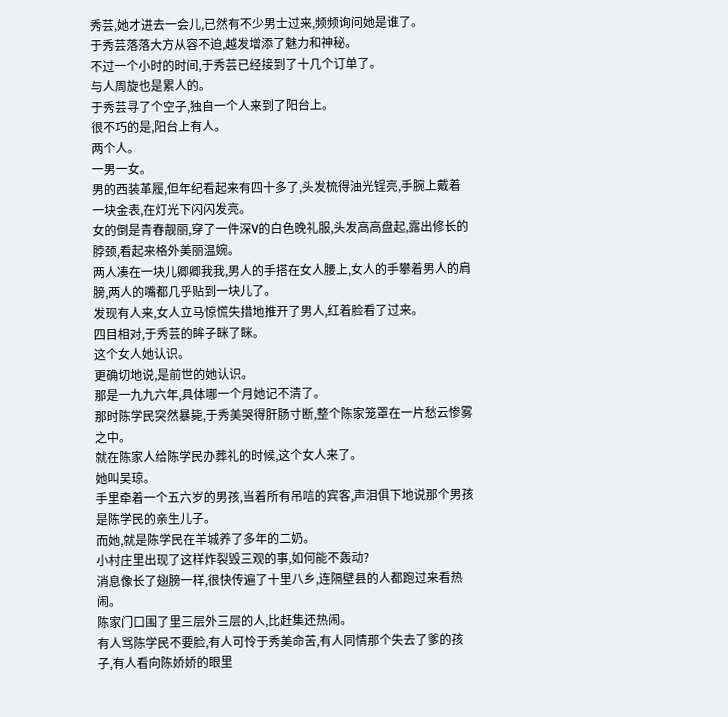秀芸,她才进去一会儿,已然有不少男士过来,频频询问她是谁了。
于秀芸落落大方从容不迫,越发增添了魅力和神秘。
不过一个小时的时间,于秀芸已经接到了十几个订单了。
与人周旋也是累人的。
于秀芸寻了个空子,独自一个人来到了阳台上。
很不巧的是,阳台上有人。
两个人。
一男一女。
男的西装革履,但年纪看起来有四十多了,头发梳得油光锃亮,手腕上戴着一块金表,在灯光下闪闪发亮。
女的倒是青春靓丽,穿了一件深V的白色晚礼服,头发高高盘起,露出修长的脖颈,看起来格外美丽温婉。
两人凑在一块儿卿卿我我,男人的手搭在女人腰上,女人的手攀着男人的肩膀,两人的嘴都几乎贴到一块儿了。
发现有人来,女人立马惊慌失措地推开了男人,红着脸看了过来。
四目相对,于秀芸的眸子眯了眯。
这个女人她认识。
更确切地说,是前世的她认识。
那是一九九六年,具体哪一个月她记不清了。
那时陈学民突然暴毙,于秀美哭得肝肠寸断,整个陈家笼罩在一片愁云惨雾之中。
就在陈家人给陈学民办葬礼的时候,这个女人来了。
她叫吴琼。
手里牵着一个五六岁的男孩,当着所有吊唁的宾客,声泪俱下地说那个男孩是陈学民的亲生儿子。
而她,就是陈学民在羊城养了多年的二奶。
小村庄里出现了这样炸裂毁三观的事,如何能不轰动?
消息像长了翅膀一样,很快传遍了十里八乡,连隔壁县的人都跑过来看热闹。
陈家门口围了里三层外三层的人,比赶集还热闹。
有人骂陈学民不要脸,有人可怜于秀美命苦,有人同情那个失去了爹的孩子,有人看向陈娇娇的眼里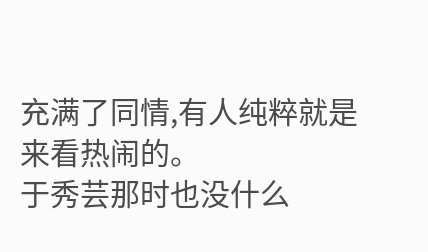充满了同情,有人纯粹就是来看热闹的。
于秀芸那时也没什么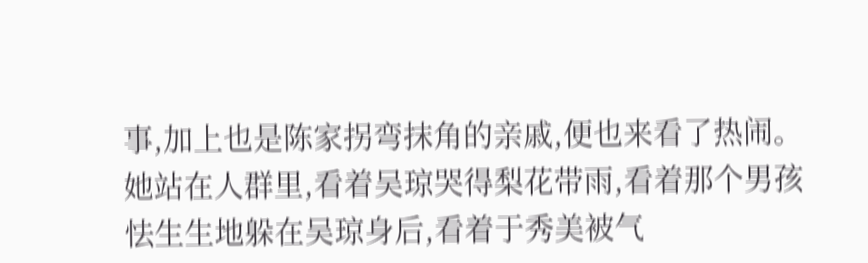事,加上也是陈家拐弯抹角的亲戚,便也来看了热闹。
她站在人群里,看着吴琼哭得梨花带雨,看着那个男孩怯生生地躲在吴琼身后,看着于秀美被气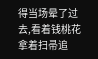得当场晕了过去,看着钱桃花拿着扫帚追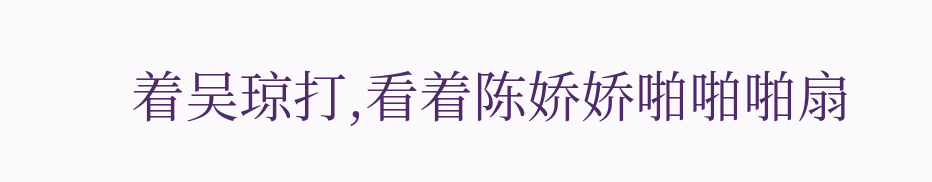着吴琼打,看着陈娇娇啪啪啪扇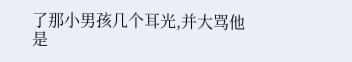了那小男孩几个耳光,并大骂他是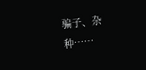骗子、杂种……